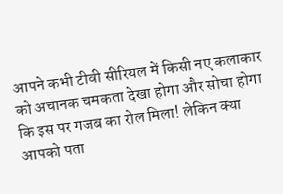आपने कभी टीवी सीरियल में किसी नए कलाकार को अचानक चमकता देखा होगा और सोचा होगा कि इस पर गजब का रोल मिला! लेकिन क्या आपको पता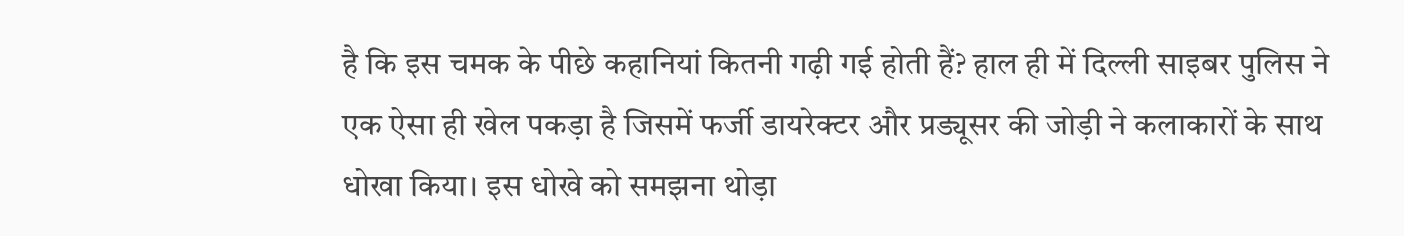है कि इस चमक के पीछे कहानियां कितनी गढ़ी गई होती हैं? हाल ही में दिल्ली साइबर पुलिस ने एक ऐसा ही खेल पकड़ा है जिसमें फर्जी डायरेक्टर और प्रड्यूसर की जोड़ी ने कलाकारों के साथ धोखा किया। इस धोखे को समझना थोड़ा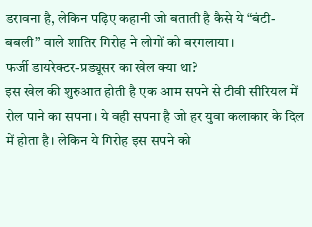डरावना है, लेकिन पढ़िए कहानी जो बताती है कैसे ये “बंटी-बबली” वाले शातिर गिरोह ने लोगों को बरगलाया।
फर्जी डायरेक्टर-प्रड्यूसर का खेल क्या था?
इस खेल की शुरुआत होती है एक आम सपने से टीवी सीरियल में रोल पाने का सपना। ये वही सपना है जो हर युवा कलाकार के दिल में होता है। लेकिन ये गिरोह इस सपने को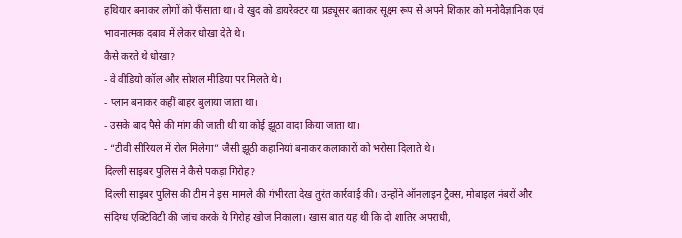हथियार बनाकर लोगों को फँसाता था। वे खुद को डायरेक्टर या प्रड्यूसर बताकर सूक्ष्म रूप से अपने शिकार को मनोवैज्ञानिक एवं भावनात्मक दबाव में लेकर धोखा देते थे।
कैसे करते थे धोखा?
- वे वीडियो कॉल और सोशल मीडिया पर मिलते थे।
- प्लान बनाकर कहीं बाहर बुलाया जाता था।
- उसके बाद पैसे की मांग की जाती थी या कोई झूठा वादा किया जाता था।
- “टीवी सीरियल में रोल मिलेगा” जैसी झूठी कहानियां बनाकर कलाकारों को भरोसा दिलाते थे।
दिल्ली साइबर पुलिस ने कैसे पकड़ा गिरोह?
दिल्ली साइबर पुलिस की टीम ने इस मामले की गंभीरता देख तुरंत कार्रवाई की। उन्होंने ऑनलाइन ट्रैक्स, मोबाइल नंबरों और संदिग्ध एक्टिविटी की जांच करके ये गिरोह खोज निकाला। खास बात यह थी कि दो शातिर अपराधी,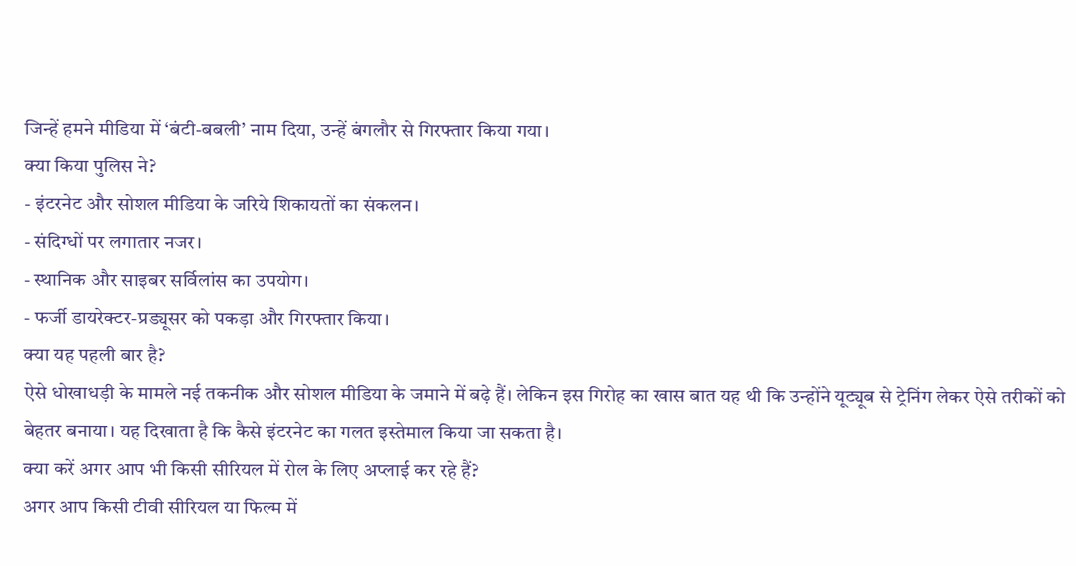जिन्हें हमने मीडिया में ‘बंटी-बबली’ नाम दिया, उन्हें बंगलौर से गिरफ्तार किया गया।
क्या किया पुलिस ने?
- इंटरनेट और सोशल मीडिया के जरिये शिकायतों का संकलन।
- संदिग्धों पर लगातार नजर।
- स्थानिक और साइबर सर्विलांस का उपयोग।
- फर्जी डायरेक्टर-प्रड्यूसर को पकड़ा और गिरफ्तार किया।
क्या यह पहली बार है?
ऐसे धोखाधड़ी के मामले नई तकनीक और सोशल मीडिया के जमाने में बढ़े हैं। लेकिन इस गिरोह का खास बात यह थी कि उन्होंने यूट्यूब से ट्रेनिंग लेकर ऐसे तरीकों को बेहतर बनाया। यह दिखाता है कि कैसे इंटरनेट का गलत इस्तेमाल किया जा सकता है।
क्या करें अगर आप भी किसी सीरियल में रोल के लिए अप्लाई कर रहे हैं?
अगर आप किसी टीवी सीरियल या फिल्म में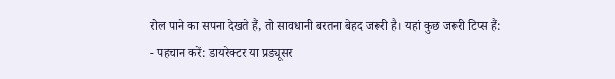रोल पाने का सपना देखते हैं, तो सावधानी बरतना बेहद जरूरी है। यहां कुछ जरूरी टिप्स हैं:
- पहचान करें: डायरेक्टर या प्रड्यूसर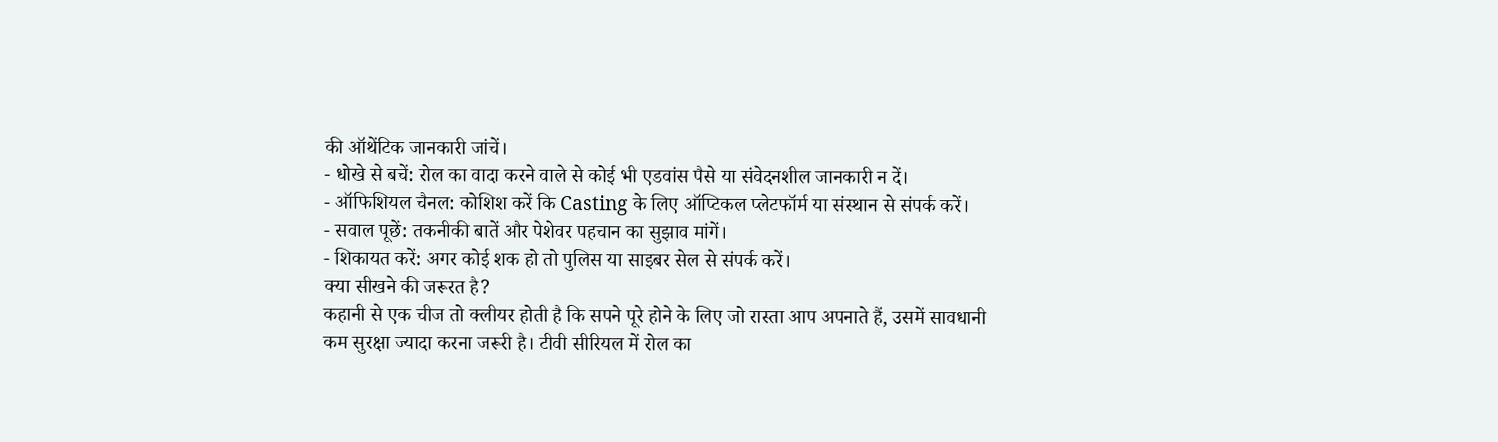की ऑथेंटिक जानकारी जांचें।
- धोखे से बचें: रोल का वादा करने वाले से कोई भी एडवांस पैसे या संवेदनशील जानकारी न दें।
- ऑफिशियल चैनल: कोशिश करें कि Casting के लिए ऑप्टिकल प्लेटफॉर्म या संस्थान से संपर्क करें।
- सवाल पूछें: तकनीकी बातें और पेशेवर पहचान का सुझाव मांगें।
- शिकायत करें: अगर कोई शक हो तो पुलिस या साइबर सेल से संपर्क करें।
क्या सीखने की जरूरत है?
कहानी से एक चीज तो क्लीयर होती है कि सपने पूरे होने के लिए जो रास्ता आप अपनाते हैं, उसमें सावधानी कम सुरक्षा ज्यादा करना जरूरी है। टीवी सीरियल में रोल का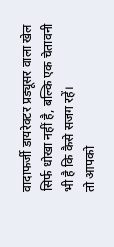वादाफर्जी डायरेक्टर प्रड्यूसर वाला खेल सिर्फ धोखा नहीं है, बल्कि एक चेतावनी भी है कि कैसे सजग रहें।
तो आपको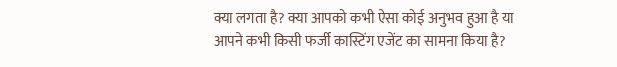क्या लगता है? क्या आपको कभी ऐसा कोई अनुभव हुआ है या आपने कभी किसी फर्जी कास्टिंग एजेंट का सामना किया है?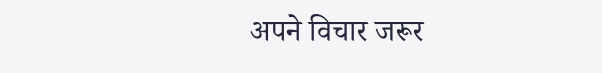अपने विचार जरूर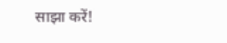साझा करें!